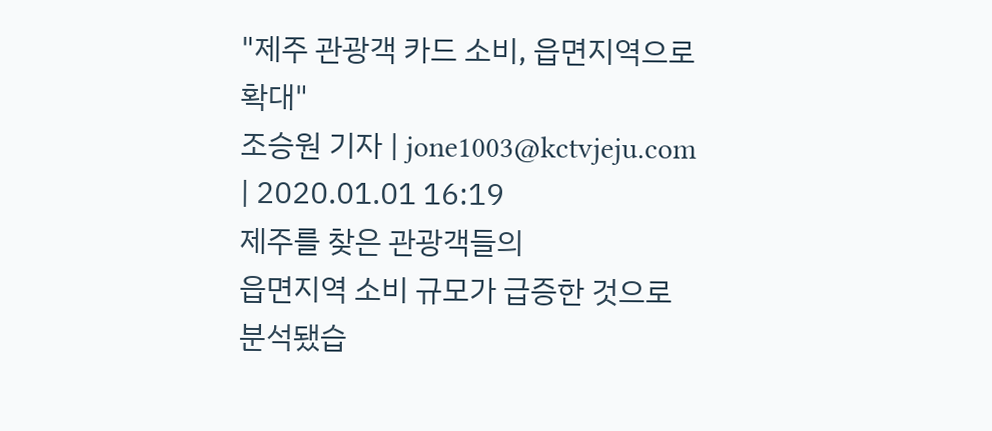"제주 관광객 카드 소비, 읍면지역으로 확대"
조승원 기자 | jone1003@kctvjeju.com
| 2020.01.01 16:19
제주를 찾은 관광객들의
읍면지역 소비 규모가 급증한 것으로 분석됐습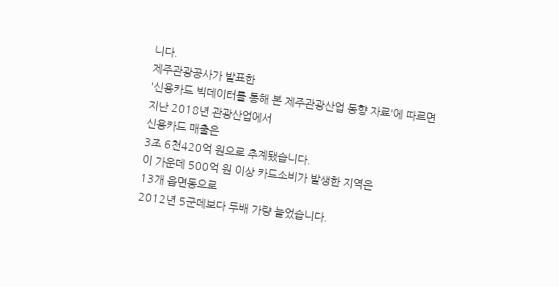니다.
제주관광공사가 발표한
'신용카드 빅데이터를 통해 본 제주관광산업 동향 자료'에 따르면
지난 2018년 관광산업에서
신용카드 매출은
3조 6천420억 원으로 추계됐습니다.
이 가운데 500억 원 이상 카드소비가 발생한 지역은
13개 읍면동으로
2012년 5군데보다 두배 가량 늘었습니다.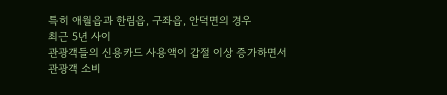특히 애월읍과 한림읍, 구좌읍, 안덕면의 경우
최근 5년 사이
관광객들의 신용카드 사용액이 갑절 이상 증가하면서
관광객 소비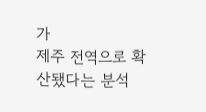가
제주 전역으로 확산됐다는 분석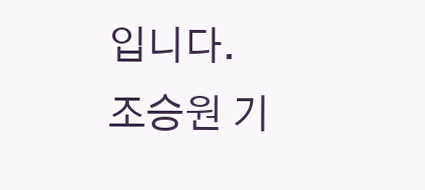입니다.
조승원 기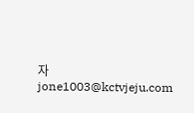자
jone1003@kctvjeju.com